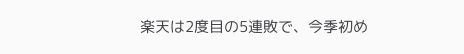楽天は2度目の5連敗で、今季初め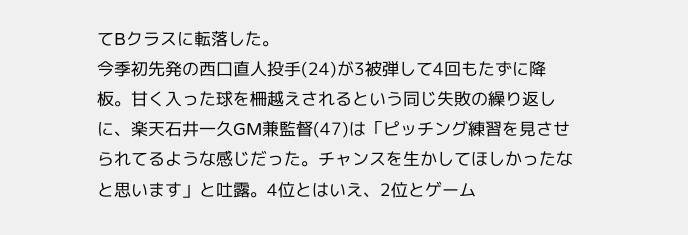てBクラスに転落した。
今季初先発の西口直人投手(24)が3被弾して4回もたずに降板。甘く入った球を柵越えされるという同じ失敗の繰り返しに、楽天石井一久GM兼監督(47)は「ピッチング練習を見させられてるような感じだった。チャンスを生かしてほしかったなと思います」と吐露。4位とはいえ、2位とゲーム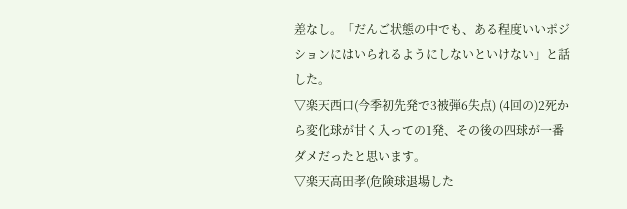差なし。「だんご状態の中でも、ある程度いいポジションにはいられるようにしないといけない」と話した。
▽楽天西口(今季初先発で3被弾6失点) (4回の)2死から変化球が甘く入っての1発、その後の四球が一番ダメだったと思います。
▽楽天高田孝(危険球退場した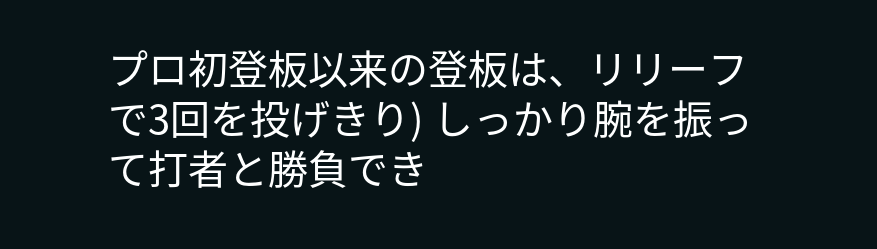プロ初登板以来の登板は、リリーフで3回を投げきり) しっかり腕を振って打者と勝負でき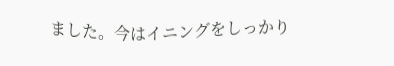ました。今はイニングをしっかり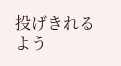投げきれるよう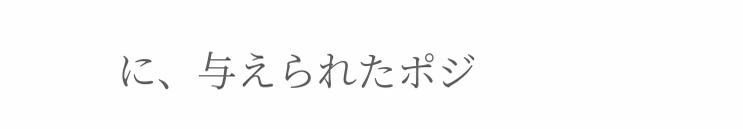に、与えられたポジ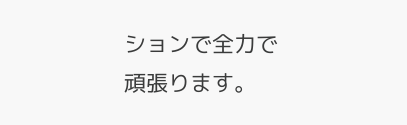ションで全力で頑張ります。